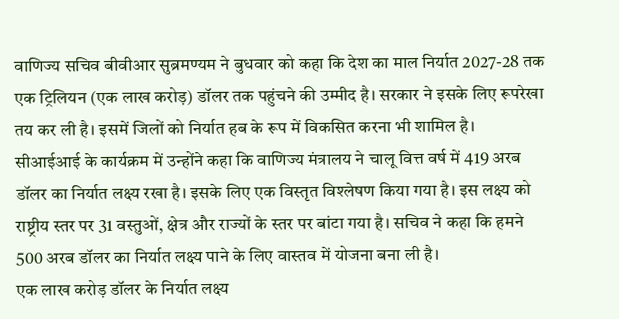वाणिज्य सचिव बीवीआर सुब्रमण्यम ने बुधवार को कहा कि देश का माल निर्यात 2027-28 तक एक ट्रिलियन (एक लाख करोड़) डॉलर तक पहुंचने की उम्मीद है। सरकार ने इसके लिए रूपरेखा तय कर ली है। इसमें जिलों को निर्यात हब के रूप में विकसित करना भी शामिल है।
सीआईआई के कार्यक्रम में उन्होंने कहा कि वाणिज्य मंत्रालय ने चालू वित्त वर्ष में 419 अरब डॉलर का निर्यात लक्ष्य रखा है। इसके लिए एक विस्तृत विश्लेषण किया गया है। इस लक्ष्य को राष्ट्रीय स्तर पर 31 वस्तुओं, क्षेत्र और राज्यों के स्तर पर बांटा गया है। सचिव ने कहा कि हमने 500 अरब डॉलर का निर्यात लक्ष्य पाने के लिए वास्तव में योजना बना ली है।
एक लाख करोड़ डॉलर के निर्यात लक्ष्य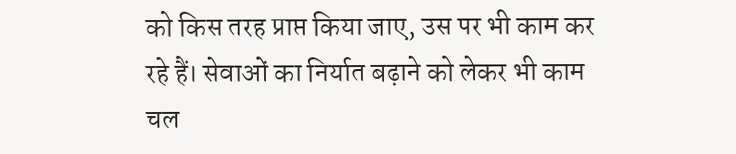को किस तरह प्राप्त किया जाए, उस पर भी काम कर रहे हैं। सेवाओं का निर्यात बढ़ाने को लेकर भी काम चल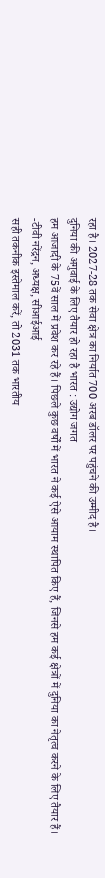रहा है। 2027-28 तक सेवा क्षेत्र का निर्यात 700 अरब डॉलर पर पहुंचने की उम्मीद है।
दुनिया की अगुवाई के लिए तैयार हो रहा है भारत : उद्योग जगत
हम आजादी के 75वें साल में प्रवेश कर रहे हैं। पिछले कुछ वर्षों में भारत ने कई ऐसे आयाम स्थापित किए हैं, जिनसे हम कई क्षेत्रों में दुनिया का नेतृत्व करने के लिए तैयार हैं।
-टीवी नरेंद्रन, अध्यक्ष, सीआईआई
सही तकनीक इस्तेमाल करें, तो 2031 तक भारतीय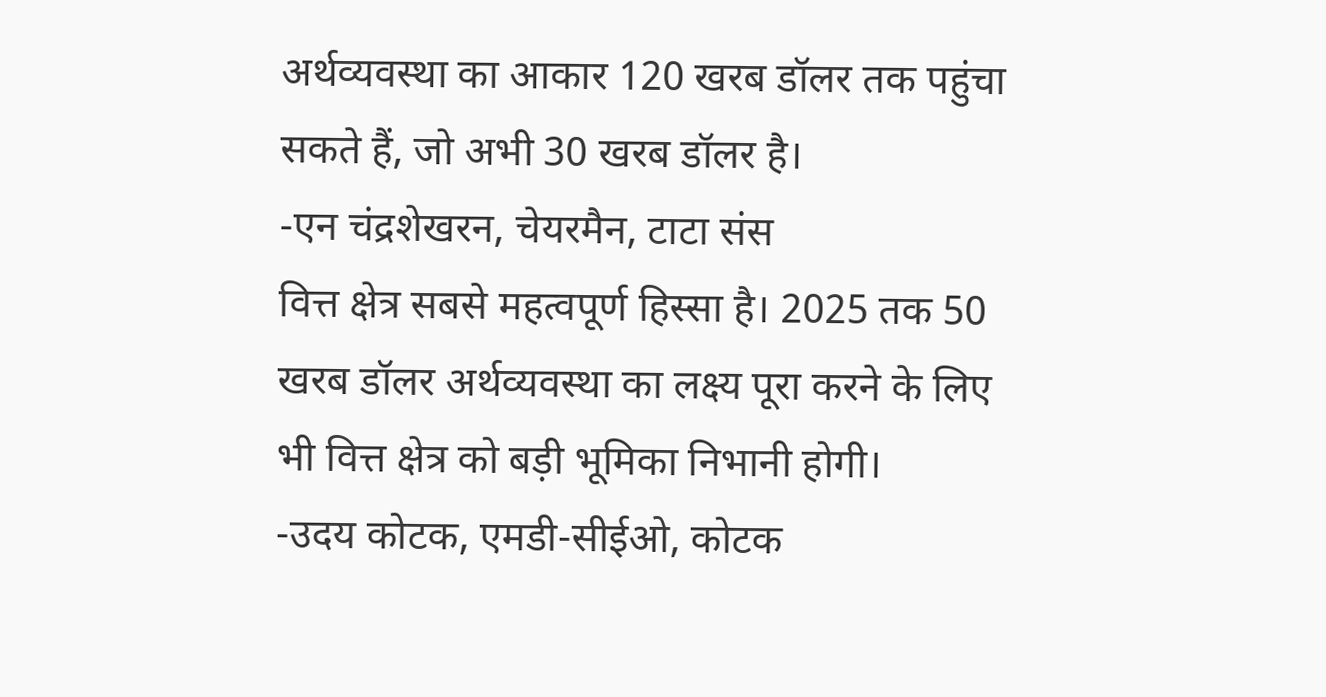अर्थव्यवस्था का आकार 120 खरब डॉलर तक पहुंचा सकते हैं, जो अभी 30 खरब डॉलर है।
-एन चंद्रशेखरन, चेयरमैन, टाटा संस
वित्त क्षेत्र सबसे महत्वपूर्ण हिस्सा है। 2025 तक 50 खरब डॉलर अर्थव्यवस्था का लक्ष्य पूरा करने के लिए भी वित्त क्षेत्र को बड़ी भूमिका निभानी होगी।
-उदय कोटक, एमडी-सीईओ, कोटक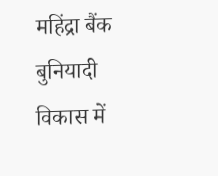महिंद्रा बैंक
बुनियादी विकास में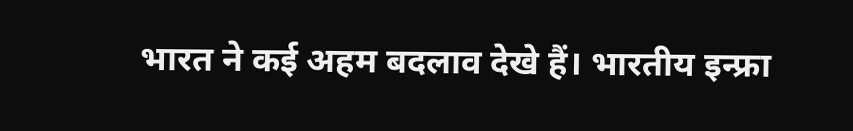भारत ने कई अहम बदलाव देखे हैं। भारतीय इन्फ्रा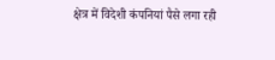क्षेत्र में विदेशी कंपनियां पैसे लगा रही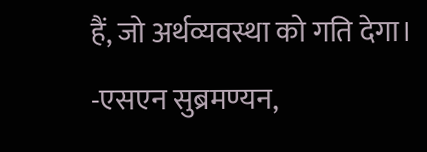हैं, जो अर्थव्यवस्था को गति देगा।
-एसएन सुब्रमण्यन,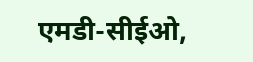एमडी-सीईओ,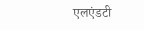एलएंडटी